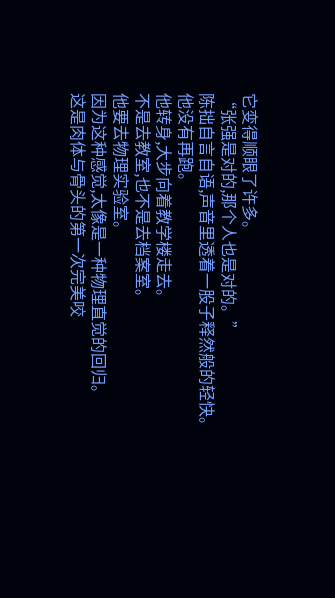它变得顺眼了许多。
“张强是对的,那个人也是对的。”
陈拙自言自语,声音里透着一股子释然般的轻快。
他没有再跑。
他转身,大步向着教学楼走去。
不是去教室,也不是去档案室。
他要去物理实验室。
因为这种感觉,太像是一种物理直觉的回归。
这是肉体与骨头的第一次完美咬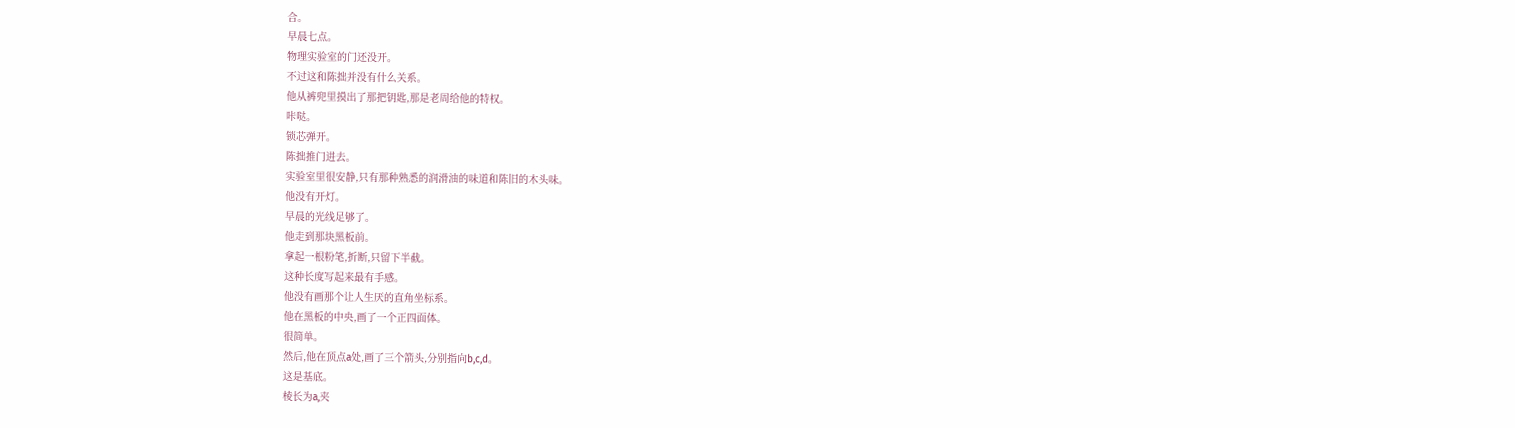合。
早晨七点。
物理实验室的门还没开。
不过这和陈拙并没有什么关系。
他从裤兜里摸出了那把钥匙,那是老周给他的特权。
咔哒。
锁芯弹开。
陈拙推门进去。
实验室里很安静,只有那种熟悉的润滑油的味道和陈旧的木头味。
他没有开灯。
早晨的光线足够了。
他走到那块黑板前。
拿起一根粉笔,折断,只留下半截。
这种长度写起来最有手感。
他没有画那个让人生厌的直角坐标系。
他在黑板的中央,画了一个正四面体。
很简单。
然后,他在顶点a处,画了三个箭头,分别指向b,c,d。
这是基底。
棱长为a,夹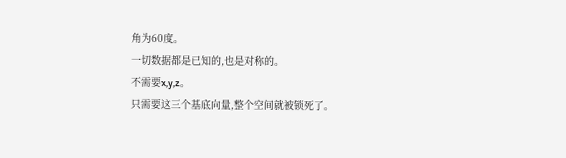角为60度。
一切数据都是已知的,也是对称的。
不需要x,y,z。
只需要这三个基底向量,整个空间就被锁死了。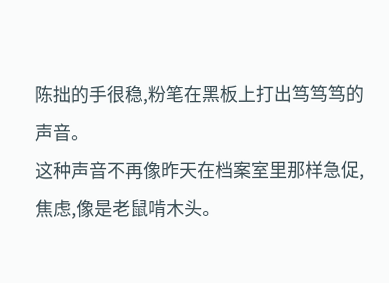陈拙的手很稳,粉笔在黑板上打出笃笃笃的声音。
这种声音不再像昨天在档案室里那样急促,焦虑,像是老鼠啃木头。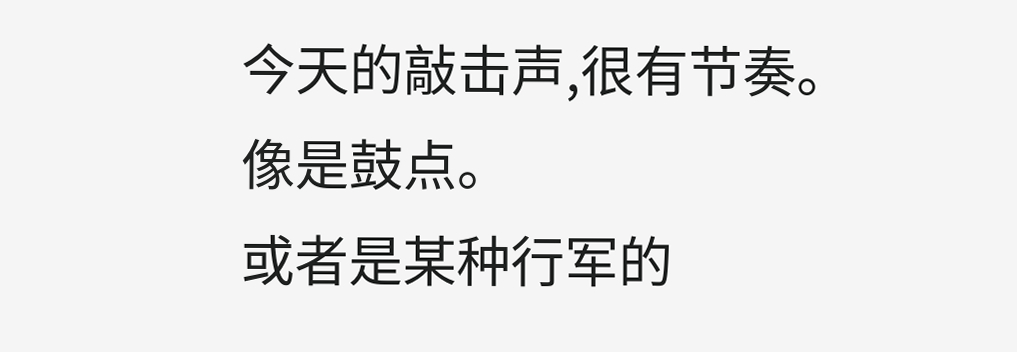今天的敲击声,很有节奏。
像是鼓点。
或者是某种行军的